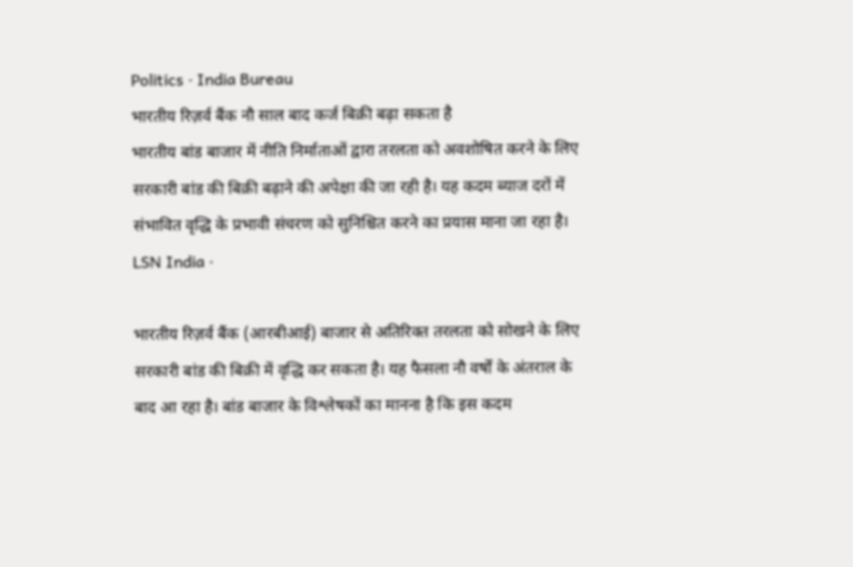Politics · India Bureau
भारतीय रिज़र्व बैंक नौ साल बाद कर्ज बिक्री बढ़ा सकता है
भारतीय बांड बाजार में नीति निर्माताओं द्वारा तरलता को अवशोषित करने के लिए सरकारी बांड की बिक्री बढ़ाने की अपेक्षा की जा रही है। यह कदम ब्याज दरों में संभावित वृद्धि के प्रभावी संचरण को सुनिश्चित करने का प्रयास माना जा रहा है।
LSN India ·

भारतीय रिज़र्व बैंक (आरबीआई) बाजार से अतिरिक्त तरलता को सोखने के लिए सरकारी बांड की बिक्री में वृद्धि कर सकता है। यह फैसला नौ वर्षों के अंतराल के बाद आ रहा है। बांड बाजार के विश्लेषकों का मानना है कि इस कदम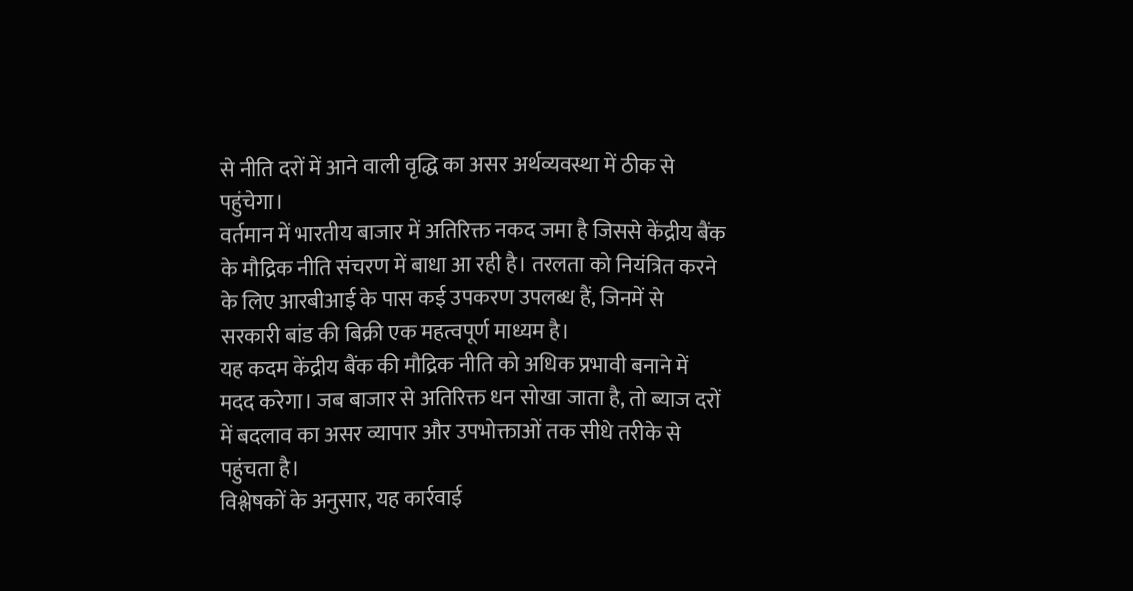से नीति दरों में आने वाली वृद्धि का असर अर्थव्यवस्था में ठीक से पहुंचेगा।
वर्तमान में भारतीय बाजार में अतिरिक्त नकद जमा है जिससे केंद्रीय बैंक के मौद्रिक नीति संचरण में बाधा आ रही है। तरलता को नियंत्रित करने के लिए आरबीआई के पास कई उपकरण उपलब्ध हैं, जिनमें से सरकारी बांड की बिक्री एक महत्वपूर्ण माध्यम है।
यह कदम केंद्रीय बैंक की मौद्रिक नीति को अधिक प्रभावी बनाने में मदद करेगा। जब बाजार से अतिरिक्त धन सोखा जाता है, तो ब्याज दरों में बदलाव का असर व्यापार और उपभोक्ताओं तक सीधे तरीके से पहुंचता है।
विश्लेषकों के अनुसार, यह कार्रवाई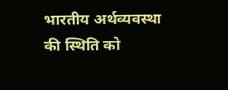भारतीय अर्थव्यवस्था की स्थिति को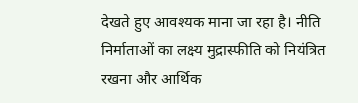देखते हुए आवश्यक माना जा रहा है। नीति निर्माताओं का लक्ष्य मुद्रास्फीति को नियंत्रित रखना और आर्थिक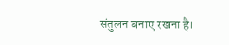संतुलन बनाए रखना है।